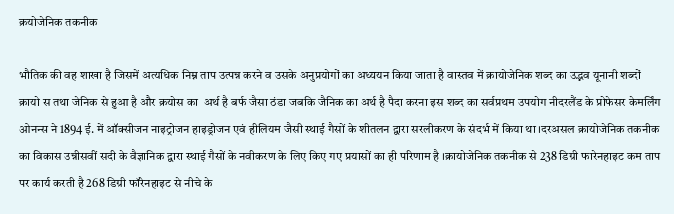क्रयोजेनिक तकनीक

भौतिक की वह शाखा है जिसमें अत्यधिक निम्न ताप उत्पन्न करने व उसके अनुप्रयोगों का अध्ययन किया जाता है वास्तव में क्रायोजेनिक शब्द का उद्भव यूनानी शब्दों क्रायो स तथा जेनिक से हुआ है और क्रयोस का  अर्थ है बर्फ जैसा ठंडा जबकि जैनिक का अर्थ है पैदा करना इस शब्द का सर्वप्रथम उपयोग नीदरलैंड के प्रोफेसर केमर्लिंग ओनन्स ने 1894 ई. में ऑक्सीजन नाइट्रोजन हाइड्रोजन एवं हीलियम जैसी स्थाई गैसों के शीतलन द्वारा सरलीकरण के संदर्भ में किया था ।दरअसल क्रायोजेनिक तकनीक का विकास उन्नीसवीं सदी के वैज्ञानिक द्वारा स्थाई गैसों के नवीकरण के लिए किए गए प्रयासों का ही परिणाम है ।क्रायोजेनिक तकनीक से 238 डिग्री फारेनहाइट कम ताप पर कार्य करती है 268 डिग्री फॉरेनहाइट से नीचे के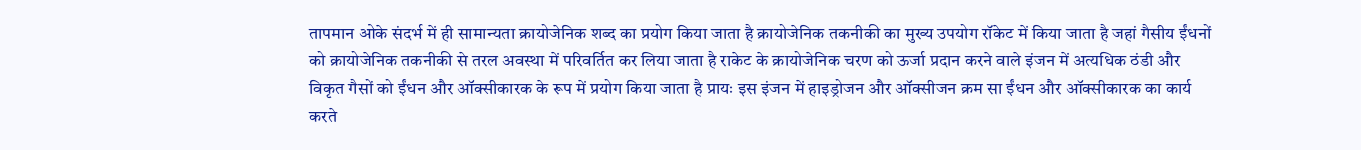तापमान ओके संदर्भ में ही सामान्यता क्रायोजेनिक शब्द का प्रयोग किया जाता है क्रायोजेनिक तकनीकी का मुख्य उपयोग रॉकेट में किया जाता है जहां गैसीय ईंधनों को क्रायोजेनिक तकनीकी से तरल अवस्था में परिवर्तित कर लिया जाता है राकेट के क्रायोजेनिक चरण को ऊर्जा प्रदान करने वाले इंजन में अत्यधिक ठंडी और विकृत गैसों को ईंधन और ऑक्सीकारक के रूप में प्रयोग किया जाता है प्रायः इस इंजन में हाइड्रोजन और ऑक्सीजन क्रम सा ईंधन और ऑक्सीकारक का कार्य करते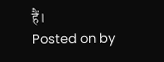हैं।
Posted on by